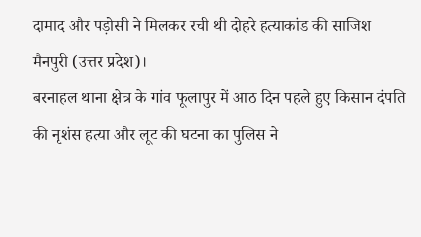दामाद और पड़ोसी ने मिलकर रची थी दोहरे हत्याकांड की साजिश
मैनपुरी (उत्तर प्रदेश)।
बरनाहल थाना क्षेत्र के गांव फूलापुर में आठ दिन पहले हुए किसान दंपति की नृशंस हत्या और लूट की घटना का पुलिस ने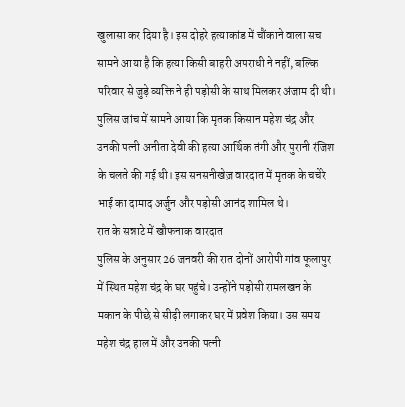खुलासा कर दिया है। इस दोहरे हत्याकांड में चौंकाने वाला सच सामने आया है कि हत्या किसी बाहरी अपराधी ने नहीं, बल्कि परिवार से जुड़े व्यक्ति ने ही पड़ोसी के साथ मिलकर अंजाम दी थी।
पुलिस जांच में सामने आया कि मृतक किसान महेश चंद्र और उनकी पत्नी अनीता देवी की हत्या आर्थिक तंगी और पुरानी रंजिश के चलते की गई थी। इस सनसनीखेज़ वारदात में मृतक के चचेरे भाई का दामाद अर्जुन और पड़ोसी आनंद शामिल थे।
रात के सन्नाटे में खौफनाक वारदात
पुलिस के अनुसार 26 जनवरी की रात दोनों आरोपी गांव फूलापुर में स्थित महेश चंद्र के घर पहुंचे। उन्होंने पड़ोसी रामलखन के मकान के पीछे से सीढ़ी लगाकर घर में प्रवेश किया। उस समय महेश चंद्र हाल में और उनकी पत्नी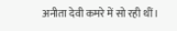अनीता देवी कमरे में सो रही थीं।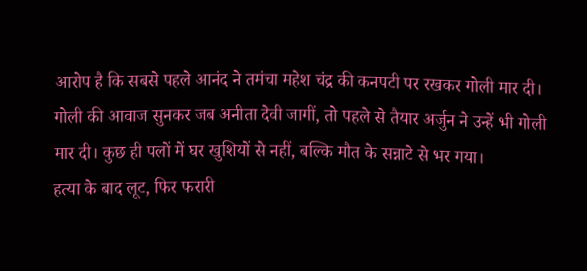आरोप है कि सबसे पहले आनंद ने तमंचा महेश चंद्र की कनपटी पर रखकर गोली मार दी। गोली की आवाज सुनकर जब अनीता देवी जागीं, तो पहले से तैयार अर्जुन ने उन्हें भी गोली मार दी। कुछ ही पलों में घर खुशियों से नहीं, बल्कि मौत के सन्नाटे से भर गया।
हत्या के बाद लूट, फिर फरारी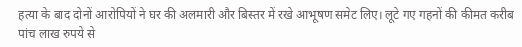हत्या के बाद दोनों आरोपियों ने घर की अलमारी और बिस्तर में रखे आभूषण समेट लिए। लूटे गए गहनों की कीमत करीब पांच लाख रुपये से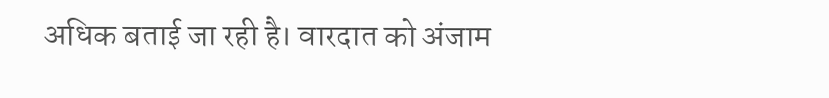अधिक बताई जा रही है। वारदात को अंजाम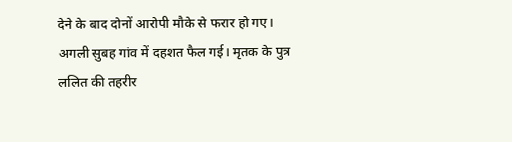देने के बाद दोनों आरोपी मौके से फरार हो गए।
अगली सुबह गांव में दहशत फैल गई। मृतक के पुत्र ललित की तहरीर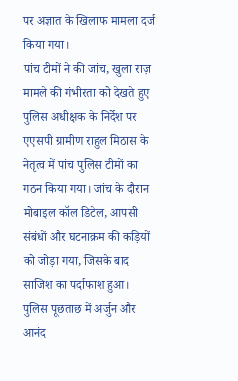पर अज्ञात के खिलाफ मामला दर्ज किया गया।
पांच टीमों ने की जांच, खुला राज़
मामले की गंभीरता को देखते हुए पुलिस अधीक्षक के निर्देश पर एएसपी ग्रामीण राहुल मिठास के नेतृत्व में पांच पुलिस टीमों का गठन किया गया। जांच के दौरान मोबाइल कॉल डिटेल, आपसी संबंधों और घटनाक्रम की कड़ियों को जोड़ा गया, जिसके बाद साजिश का पर्दाफाश हुआ।
पुलिस पूछताछ में अर्जुन और आनंद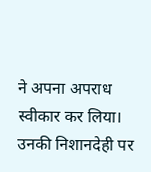ने अपना अपराध स्वीकार कर लिया। उनकी निशानदेही पर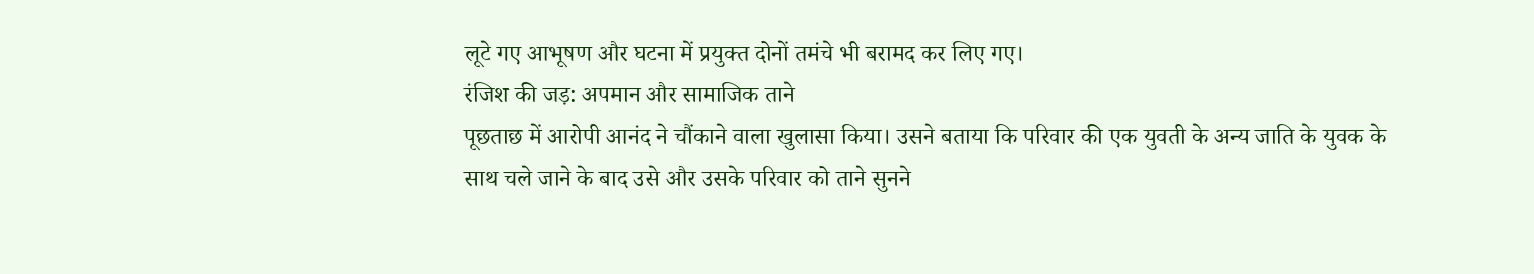लूटे गए आभूषण और घटना में प्रयुक्त दोनों तमंचे भी बरामद कर लिए गए।
रंजिश की जड़: अपमान और सामाजिक ताने
पूछताछ में आरोपी आनंद ने चौंकाने वाला खुलासा किया। उसने बताया कि परिवार की एक युवती के अन्य जाति के युवक के साथ चले जाने के बाद उसे और उसके परिवार को ताने सुनने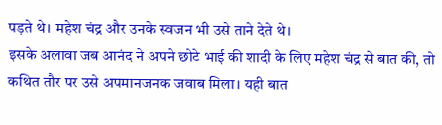पड़ते थे। महेश चंद्र और उनके स्वजन भी उसे ताने देते थे।
इसके अलावा जब आनंद ने अपने छोटे भाई की शादी के लिए महेश चंद्र से बात की, तो कथित तौर पर उसे अपमानजनक जवाब मिला। यही बात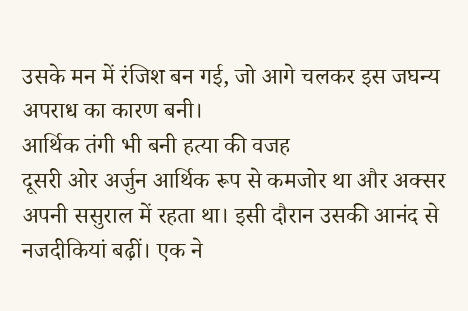उसके मन में रंजिश बन गई, जो आगे चलकर इस जघन्य अपराध का कारण बनी।
आर्थिक तंगी भी बनी हत्या की वजह
दूसरी ओर अर्जुन आर्थिक रूप से कमजोर था और अक्सर अपनी ससुराल में रहता था। इसी दौरान उसकी आनंद से नजदीकियां बढ़ीं। एक ने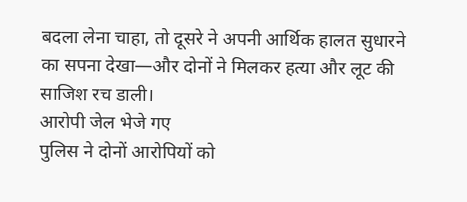बदला लेना चाहा, तो दूसरे ने अपनी आर्थिक हालत सुधारने का सपना देखा—और दोनों ने मिलकर हत्या और लूट की साजिश रच डाली।
आरोपी जेल भेजे गए
पुलिस ने दोनों आरोपियों को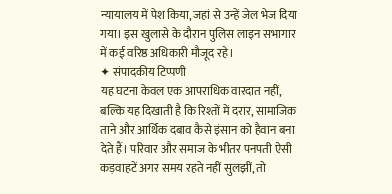न्यायालय में पेश किया, जहां से उन्हें जेल भेज दिया गया। इस खुलासे के दौरान पुलिस लाइन सभागार में कई वरिष्ठ अधिकारी मौजूद रहे।
✦ संपादकीय टिप्पणी
यह घटना केवल एक आपराधिक वारदात नहीं, बल्कि यह दिखाती है कि रिश्तों में दरार, सामाजिक ताने और आर्थिक दबाव कैसे इंसान को हैवान बना देते हैं। परिवार और समाज के भीतर पनपती ऐसी कड़वाहटें अगर समय रहते नहीं सुलझीं, तो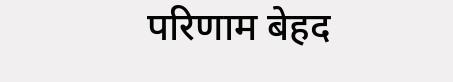परिणाम बेहद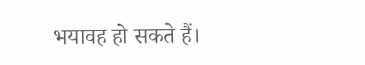भयावह हो सकते हैं।